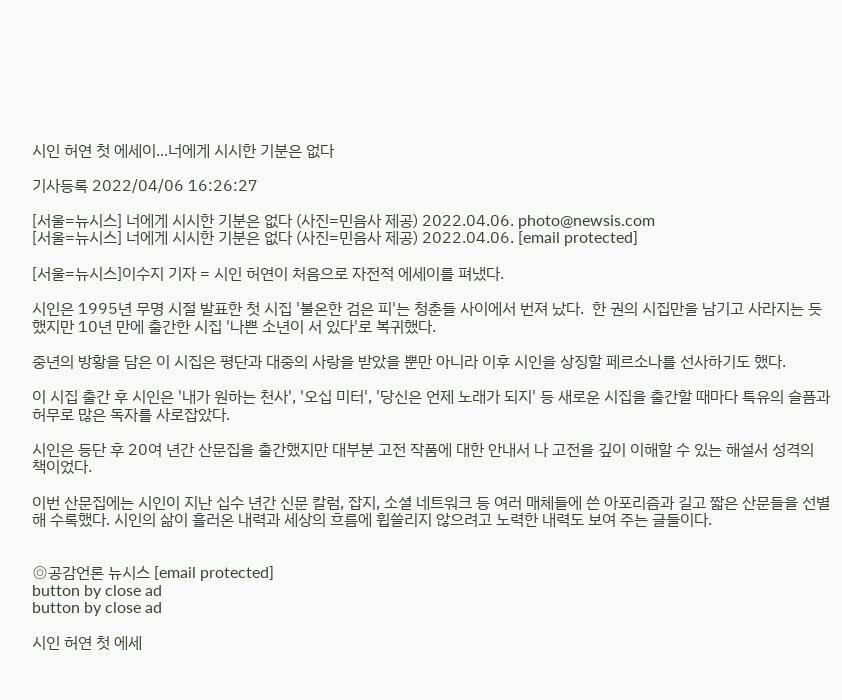시인 허연 첫 에세이...너에게 시시한 기분은 없다

기사등록 2022/04/06 16:26:27

[서울=뉴시스] 너에게 시시한 기분은 없다 (사진=민음사 제공) 2022.04.06. photo@newsis.com
[서울=뉴시스] 너에게 시시한 기분은 없다 (사진=민음사 제공) 2022.04.06. [email protected]

[서울=뉴시스]이수지 기자 = 시인 허연이 처음으로 자전적 에세이를 펴냈다.

시인은 1995년 무명 시절 발표한 첫 시집 '불온한 검은 피'는 청춘들 사이에서 번져 났다.  한 권의 시집만을 남기고 사라지는 듯 했지만 10년 만에 출간한 시집 '나쁜 소년이 서 있다'로 복귀했다.

중년의 방황을 담은 이 시집은 평단과 대중의 사랑을 받았을 뿐만 아니라 이후 시인을 상징할 페르소나를 선사하기도 했다.

이 시집 출간 후 시인은 '내가 원하는 천사', '오십 미터', '당신은 언제 노래가 되지' 등 새로운 시집을 출간할 때마다 특유의 슬픔과 허무로 많은 독자를 사로잡았다.

시인은 등단 후 20여 년간 산문집을 출간했지만 대부분 고전 작품에 대한 안내서 나 고전을 깊이 이해할 수 있는 해설서 성격의 책이었다.

이번 산문집에는 시인이 지난 십수 년간 신문 칼럼, 잡지, 소셜 네트워크 등 여러 매체들에 쓴 아포리즘과 길고 짧은 산문들을 선별해 수록했다. 시인의 삶이 흘러온 내력과 세상의 흐름에 휩쓸리지 않으려고 노력한 내력도 보여 주는 글들이다.


◎공감언론 뉴시스 [email protected]
button by close ad
button by close ad

시인 허연 첫 에세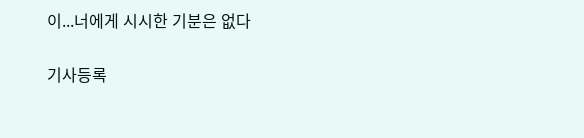이...너에게 시시한 기분은 없다

기사등록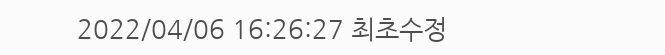2022/04/06 16:26:27 최초수정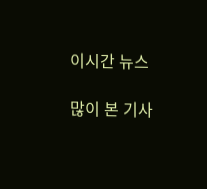이시간 뉴스

많이 본 기사